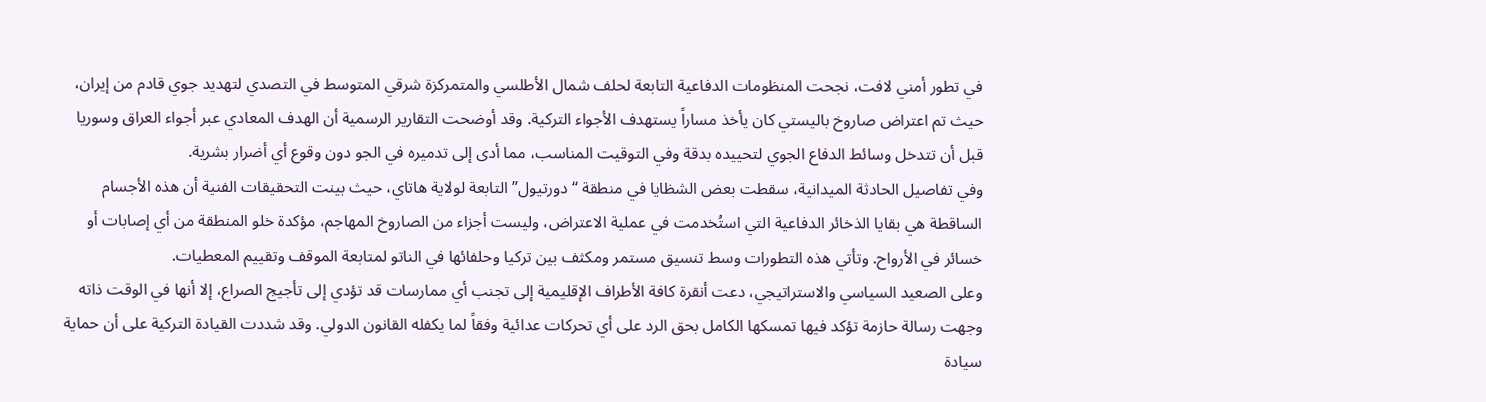في تطور أمني لافت، نجحت المنظومات الدفاعية التابعة لحلف شمال الأطلسي والمتمركزة شرقي المتوسط في التصدي لتهديد جوي قادم من إيران، حيث تم اعتراض صاروخ باليستي كان يأخذ مساراً يستهدف الأجواء التركية. وقد أوضحت التقارير الرسمية أن الهدف المعادي عبر أجواء العراق وسوريا قبل أن تتدخل وسائط الدفاع الجوي لتحييده بدقة وفي التوقيت المناسب، مما أدى إلى تدميره في الجو دون وقوع أي أضرار بشرية.
وفي تفاصيل الحادثة الميدانية، سقطت بعض الشظايا في منطقة “دورتيول” التابعة لولاية هاتاي، حيث بينت التحقيقات الفنية أن هذه الأجسام الساقطة هي بقايا الذخائر الدفاعية التي استُخدمت في عملية الاعتراض، وليست أجزاء من الصاروخ المهاجم، مؤكدة خلو المنطقة من أي إصابات أو خسائر في الأرواح. وتأتي هذه التطورات وسط تنسيق مستمر ومكثف بين تركيا وحلفائها في الناتو لمتابعة الموقف وتقييم المعطيات.
وعلى الصعيد السياسي والاستراتيجي، دعت أنقرة كافة الأطراف الإقليمية إلى تجنب أي ممارسات قد تؤدي إلى تأجيج الصراع، إلا أنها في الوقت ذاته وجهت رسالة حازمة تؤكد فيها تمسكها الكامل بحق الرد على أي تحركات عدائية وفقاً لما يكفله القانون الدولي. وقد شددت القيادة التركية على أن حماية سيادة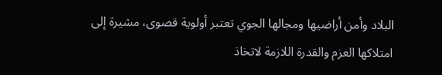البلاد وأمن أراضيها ومجالها الجوي تعتبر أولوية قصوى، مشيرة إلى امتلاكها العزم والقدرة اللازمة لاتخاذ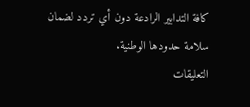كافة التدابير الرادعة دون أي تردد لضمان سلامة حدودها الوطنية.
التعليقات